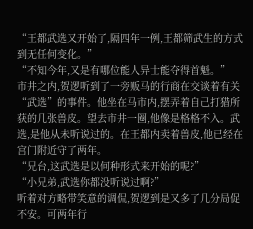“王都武选又开始了,隔四年一例,王都筛武生的方式到无任何变化。”
“不知今年,又是有哪位能人异士能夺得首魁。”
市井之内,贺逻听到了一旁贩马的行商在交谈着有关“武选”的事件。他坐在马市内,摆弄着自己打猎所获的几张兽皮。望去市井一圈,他像是格格不入。武选,是他从未听说过的。在王都内卖着兽皮,他已经在宫门附近守了两年。
“兄台,这武选是以何种形式来开始的呢?”
“小兄弟,武选你都没听说过啊?”
听着对方略带笑意的调侃,贺逻到是又多了几分局促不安。可两年行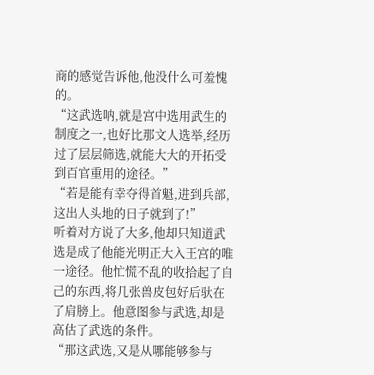商的感觉告诉他,他没什么可羞愧的。
“这武选呐,就是宫中选用武生的制度之一,也好比那文人选举,经历过了层层筛选,就能大大的开拓受到百官重用的途径。”
“若是能有幸夺得首魁,进到兵部,这出人头地的日子就到了!”
听着对方说了大多,他却只知道武选是成了他能光明正大入王宫的唯一途径。他忙慌不乱的收拾起了自己的东西,将几张兽皮包好后驮在了肩膀上。他意图参与武选,却是高估了武选的条件。
“那这武选,又是从哪能够参与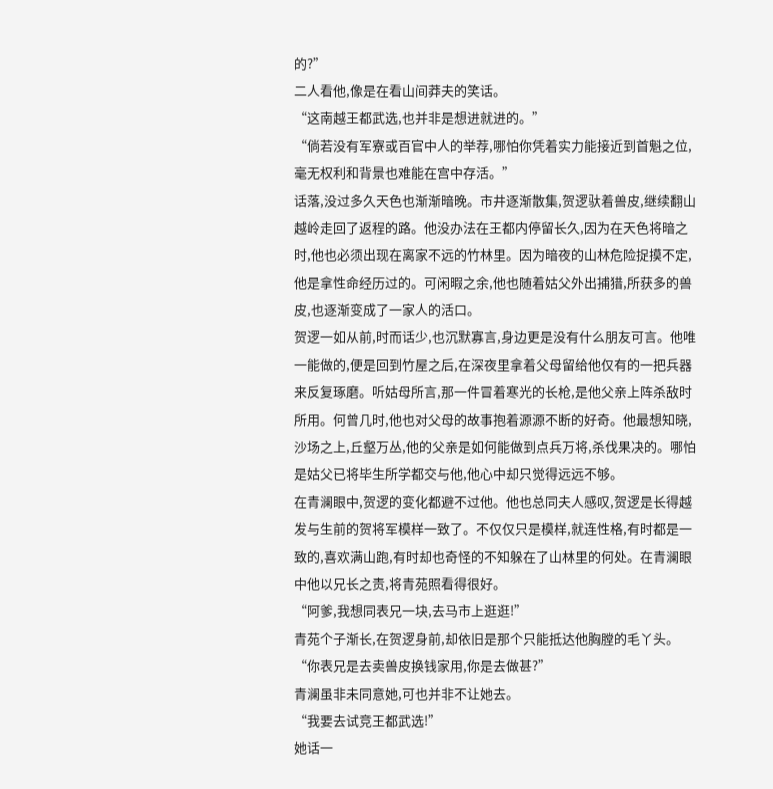的?”
二人看他,像是在看山间莽夫的笑话。
“这南越王都武选,也并非是想进就进的。”
“倘若没有军寮或百官中人的举荐,哪怕你凭着实力能接近到首魁之位,毫无权利和背景也难能在宫中存活。”
话落,没过多久天色也渐渐暗晚。市井逐渐散集,贺逻驮着兽皮,继续翻山越岭走回了返程的路。他没办法在王都内停留长久,因为在天色将暗之时,他也必须出现在离家不远的竹林里。因为暗夜的山林危险捉摸不定,他是拿性命经历过的。可闲暇之余,他也随着姑父外出捕猎,所获多的兽皮,也逐渐变成了一家人的活口。
贺逻一如从前,时而话少,也沉默寡言,身边更是没有什么朋友可言。他唯一能做的,便是回到竹屋之后,在深夜里拿着父母留给他仅有的一把兵器来反复琢磨。听姑母所言,那一件冒着寒光的长枪,是他父亲上阵杀敌时所用。何曾几时,他也对父母的故事抱着源源不断的好奇。他最想知晓,沙场之上,丘壑万丛,他的父亲是如何能做到点兵万将,杀伐果决的。哪怕是姑父已将毕生所学都交与他,他心中却只觉得远远不够。
在青澜眼中,贺逻的变化都避不过他。他也总同夫人感叹,贺逻是长得越发与生前的贺将军模样一致了。不仅仅只是模样,就连性格,有时都是一致的,喜欢满山跑,有时却也奇怪的不知躲在了山林里的何处。在青澜眼中他以兄长之责,将青苑照看得很好。
“阿爹,我想同表兄一块,去马市上逛逛!”
青苑个子渐长,在贺逻身前,却依旧是那个只能抵达他胸膛的毛丫头。
“你表兄是去卖兽皮换钱家用,你是去做甚?”
青澜虽非未同意她,可也并非不让她去。
“我要去试竞王都武选!”
她话一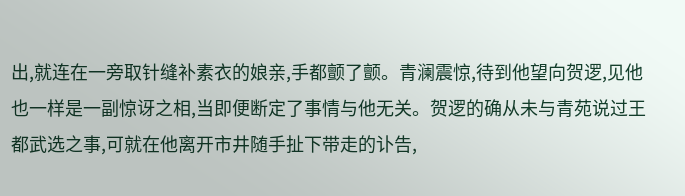出,就连在一旁取针缝补素衣的娘亲,手都颤了颤。青澜震惊,待到他望向贺逻,见他也一样是一副惊讶之相,当即便断定了事情与他无关。贺逻的确从未与青苑说过王都武选之事,可就在他离开市井随手扯下带走的讣告,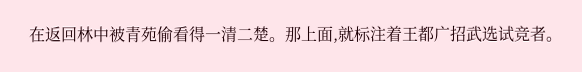在返回林中被青苑偷看得一清二楚。那上面,就标注着王都广招武选试竞者。